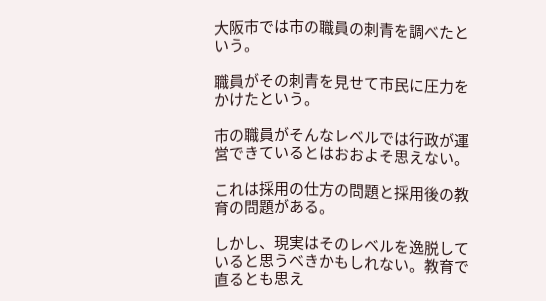大阪市では市の職員の刺青を調べたという。

職員がその刺青を見せて市民に圧力をかけたという。

市の職員がそんなレベルでは行政が運営できているとはおおよそ思えない。

これは採用の仕方の問題と採用後の教育の問題がある。

しかし、現実はそのレベルを逸脱していると思うべきかもしれない。教育で直るとも思え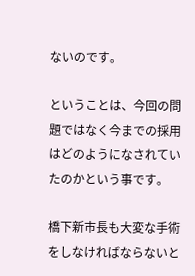ないのです。

ということは、今回の問題ではなく今までの採用はどのようになされていたのかという事です。

橋下新市長も大変な手術をしなければならないと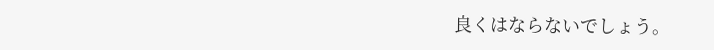良くはならないでしょう。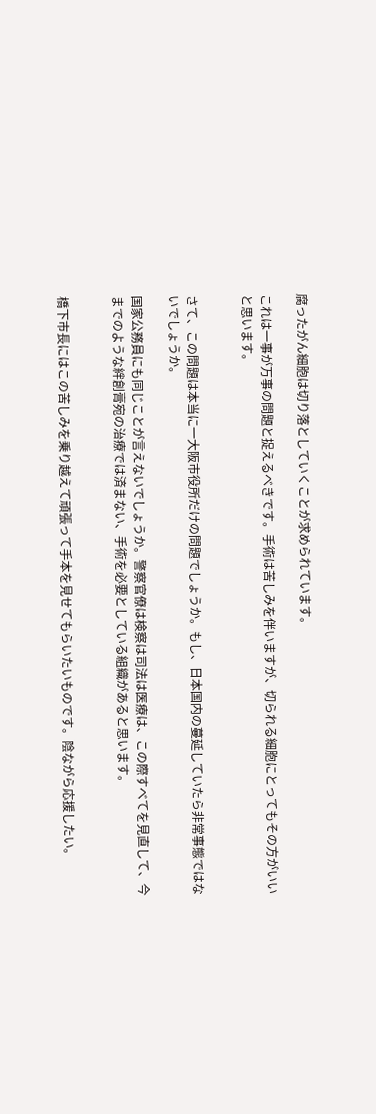腐ったがん細胞は切り落としていくことが求められています。

これは一事が万事の問題と捉えるべきです。手術は苦しみを伴いますが、切られる細胞にとってもその方がいいと思います。


さて、この問題は本当に一大阪市役所だけの問題でしょうか。もし、日本国内の蔓延していたら非常事態ではないでしょうか。

国家公務員にも同じことが言えないでしょうか。警察官僚は検察は司法は医療は、この際すべてを見直して、今までのような絆創膏宛の治療では済まない、手術を必要としている組織があると思います。


橋下市長にはこの苦しみを乗り越えて頑張って手本を見せてもらいたいものです。陰ながら応援したい。